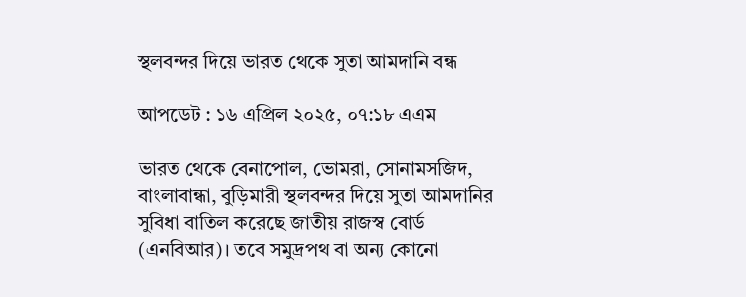স্থলবন্দর দিয়ে ভারত থেকে সুতা আমদানি বন্ধ

আপডেট : ১৬ এপ্রিল ২০২৫, ০৭:১৮ এএম

ভারত থেকে বেনাপোল, ভোমরা, সোনামসজিদ, বাংলাবান্ধা, বুড়িমারী স্থলবন্দর দিয়ে সুতা আমদানির সুবিধা বাতিল করেছে জাতীয় রাজস্ব বোর্ড (এনবিআর)। তবে সমুদ্রপথ বা অন্য কোনো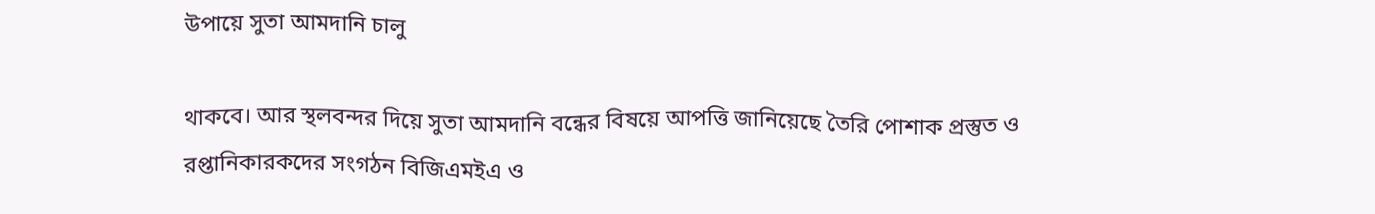উপায়ে সুতা আমদানি চালু

থাকবে। আর স্থলবন্দর দিয়ে সুতা আমদানি বন্ধের বিষয়ে আপত্তি জানিয়েছে তৈরি পোশাক প্রস্তুত ও রপ্তানিকারকদের সংগঠন বিজিএমইএ ও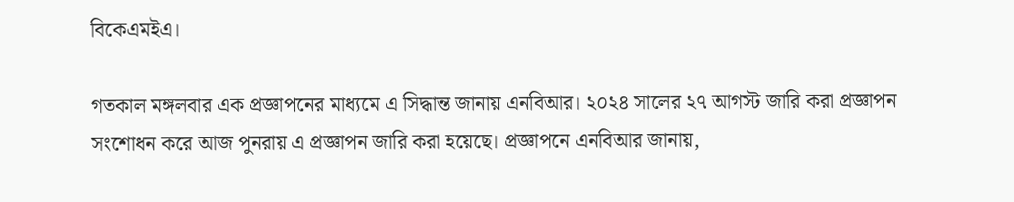বিকেএমইএ।

গতকাল মঙ্গলবার এক প্রজ্ঞাপনের মাধ্যমে এ সিদ্ধান্ত জানায় এনবিআর। ২০২৪ সালের ২৭ আগস্ট জারি করা প্রজ্ঞাপন সংশোধন করে আজ পুনরায় এ প্রজ্ঞাপন জারি করা হয়েছে। প্রজ্ঞাপনে এনবিআর জানায়,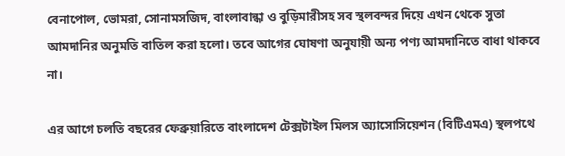বেনাপোল, ভোমরা, সোনামসজিদ, বাংলাবান্ধা ও বুড়িমারীসহ সব স্থলবন্দর দিয়ে এখন থেকে সুতা আমদানির অনুমতি বাতিল করা হলো। তবে আগের ঘোষণা অনুযায়ী অন্য পণ্য আমদানিতে বাধা থাকবে না।

এর আগে চলতি বছরের ফেব্রুয়ারিতে বাংলাদেশ টেক্সটাইল মিলস অ্যাসোসিয়েশন (বিটিএমএ) স্থলপথে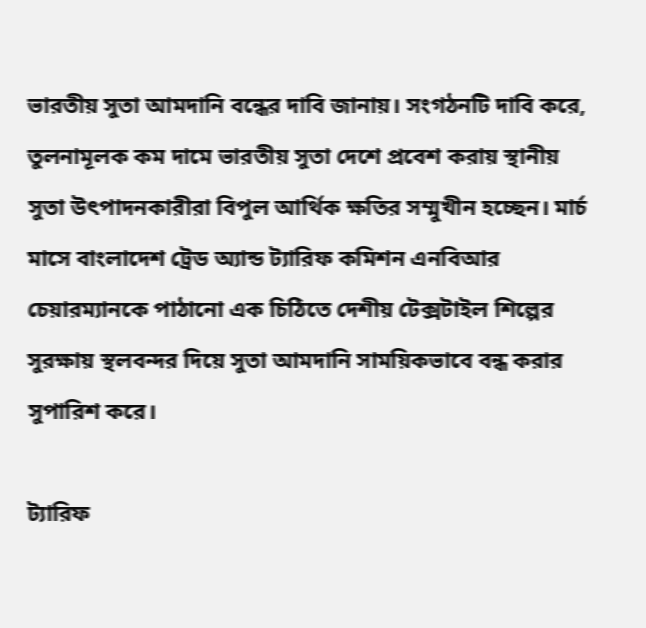ভারতীয় সুতা আমদানি বন্ধের দাবি জানায়। সংগঠনটি দাবি করে, তুলনামূলক কম দামে ভারতীয় সুতা দেশে প্রবেশ করায় স্থানীয় সুতা উৎপাদনকারীরা বিপুল আর্থিক ক্ষতির সম্মুখীন হচ্ছেন। মার্চ মাসে বাংলাদেশ ট্রেড অ্যান্ড ট্যারিফ কমিশন এনবিআর চেয়ারম্যানকে পাঠানো এক চিঠিতে দেশীয় টেক্সটাইল শিল্পের সুরক্ষায় স্থলবন্দর দিয়ে সুতা আমদানি সাময়িকভাবে বন্ধ করার সুপারিশ করে।

ট্যারিফ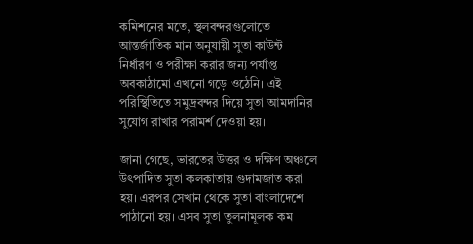কমিশনের মতে, স্থলবন্দরগুলোতে আন্তর্জাতিক মান অনুযায়ী সুতা কাউন্ট নির্ধারণ ও পরীক্ষা করার জন্য পর্যাপ্ত অবকাঠামো এখনো গড়ে ওঠেনি। এই পরিস্থিতিতে সমুদ্রবন্দর দিয়ে সুতা আমদানির সুযোগ রাখার পরামর্শ দেওয়া হয়।

জানা গেছে, ভারতের উত্তর ও দক্ষিণ অঞ্চলে উৎপাদিত সুতা কলকাতায় গুদামজাত করা হয়। এরপর সেখান থেকে সুতা বাংলাদেশে পাঠানো হয়। এসব সুতা তুলনামূলক কম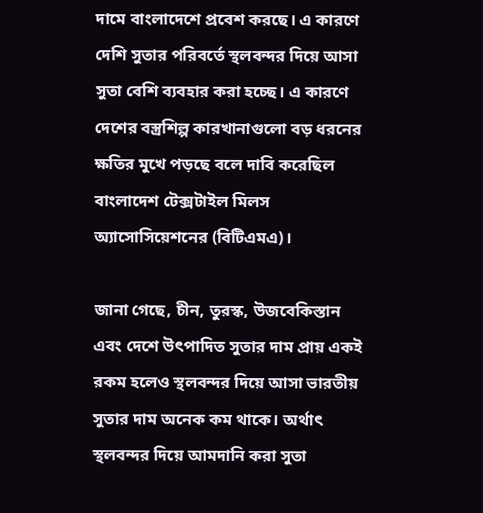দামে বাংলাদেশে প্রবেশ করছে। এ কারণে দেশি সুতার পরিবর্তে স্থলবন্দর দিয়ে আসা সুতা বেশি ব্যবহার করা হচ্ছে। এ কারণে দেশের বস্ত্রশিল্প কারখানাগুলো বড় ধরনের ক্ষতির মুখে পড়ছে বলে দাবি করেছিল বাংলাদেশ টেক্সটাইল মিলস অ্যাসোসিয়েশনের (বিটিএমএ)।

জানা গেছে, চীন, তুরস্ক, উজবেকিস্তান এবং দেশে উৎপাদিত সুতার দাম প্রায় একই রকম হলেও স্থলবন্দর দিয়ে আসা ভারতীয় সুতার দাম অনেক কম থাকে। অর্থাৎ স্থলবন্দর দিয়ে আমদানি করা সুতা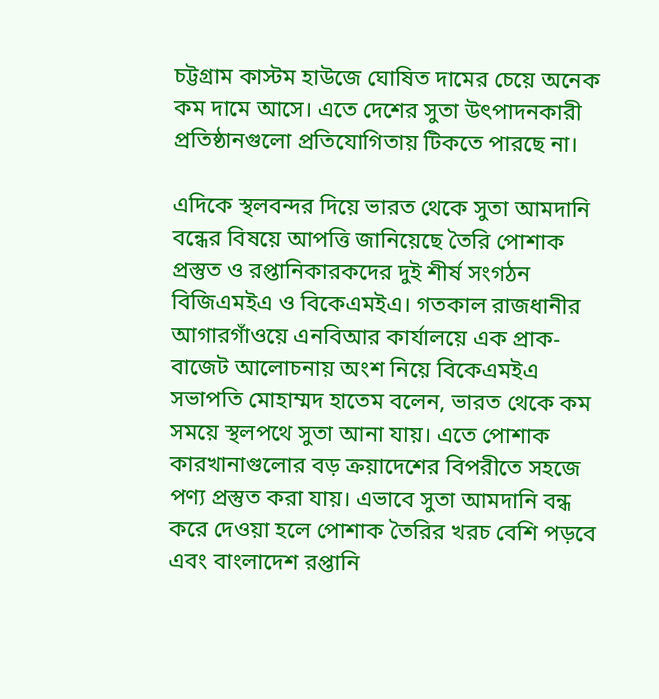চট্টগ্রাম কাস্টম হাউজে ঘোষিত দামের চেয়ে অনেক কম দামে আসে। এতে দেশের সুতা উৎপাদনকারী প্রতিষ্ঠানগুলো প্রতিযোগিতায় টিকতে পারছে না।

এদিকে স্থলবন্দর দিয়ে ভারত থেকে সুতা আমদানি বন্ধের বিষয়ে আপত্তি জানিয়েছে তৈরি পোশাক প্রস্তুত ও রপ্তানিকারকদের দুই শীর্ষ সংগঠন বিজিএমইএ ও বিকেএমইএ। গতকাল রাজধানীর আগারগাঁওয়ে এনবিআর কার্যালয়ে এক প্রাক-বাজেট আলোচনায় অংশ নিয়ে বিকেএমইএ সভাপতি মোহাম্মদ হাতেম বলেন, ভারত থেকে কম সময়ে স্থলপথে সুতা আনা যায়। এতে পোশাক কারখানাগুলোর বড় ক্রয়াদেশের বিপরীতে সহজে পণ্য প্রস্তুত করা যায়। এভাবে সুতা আমদানি বন্ধ করে দেওয়া হলে পোশাক তৈরির খরচ বেশি পড়বে এবং বাংলাদেশ রপ্তানি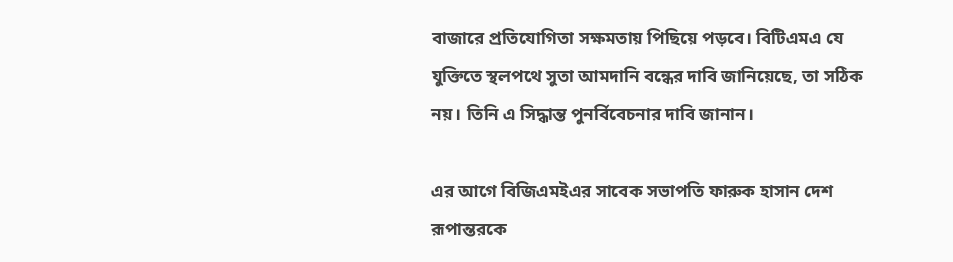বাজারে প্রতিযোগিতা সক্ষমতায় পিছিয়ে পড়বে। বিটিএমএ যে যুক্তিতে স্থলপথে সুতা আমদানি বন্ধের দাবি জানিয়েছে, তা সঠিক নয়। তিনি এ সিদ্ধান্ত পুনর্বিবেচনার দাবি জানান।

এর আগে বিজিএমইএর সাবেক সভাপতি ফারুক হাসান দেশ রূপান্তরকে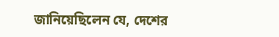জানিয়েছিলেন যে, দেশের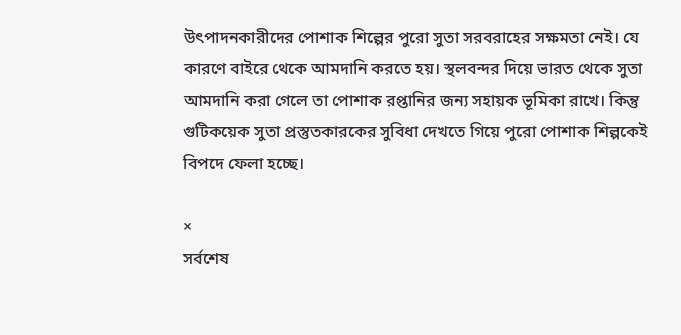উৎপাদনকারীদের পোশাক শিল্পের পুরো সুতা সরবরাহের সক্ষমতা নেই। যে কারণে বাইরে থেকে আমদানি করতে হয়। স্থলবন্দর দিয়ে ভারত থেকে সুতা আমদানি করা গেলে তা পোশাক রপ্তানির জন্য সহায়ক ভূমিকা রাখে। কিন্তু গুটিকয়েক সুতা প্রস্তুতকারকের সুবিধা দেখতে গিয়ে পুরো পোশাক শিল্পকেই বিপদে ফেলা হচ্ছে।

×
সর্বশেষ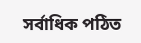সর্বাধিক পঠিত